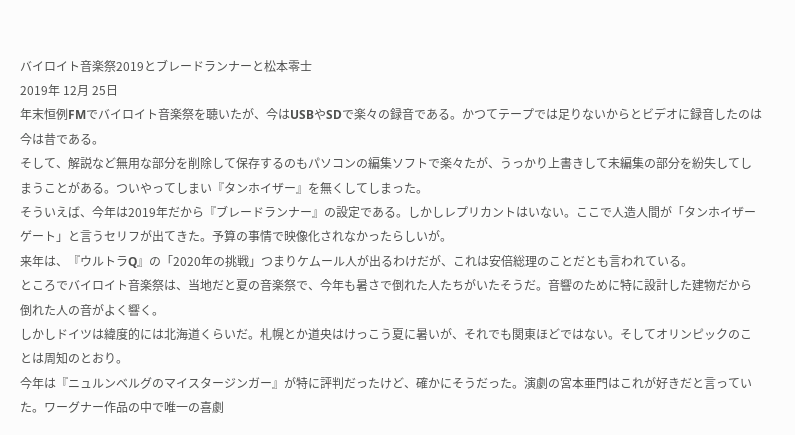バイロイト音楽祭2019とブレードランナーと松本零士
2019年 12月 25日
年末恒例FMでバイロイト音楽祭を聴いたが、今はUSBやSDで楽々の録音である。かつてテープでは足りないからとビデオに録音したのは今は昔である。
そして、解説など無用な部分を削除して保存するのもパソコンの編集ソフトで楽々たが、うっかり上書きして未編集の部分を紛失してしまうことがある。ついやってしまい『タンホイザー』を無くしてしまった。
そういえば、今年は2019年だから『ブレードランナー』の設定である。しかしレプリカントはいない。ここで人造人間が「タンホイザーゲート」と言うセリフが出てきた。予算の事情で映像化されなかったらしいが。
来年は、『ウルトラQ』の「2020年の挑戦」つまりケムール人が出るわけだが、これは安倍総理のことだとも言われている。
ところでバイロイト音楽祭は、当地だと夏の音楽祭で、今年も暑さで倒れた人たちがいたそうだ。音響のために特に設計した建物だから倒れた人の音がよく響く。
しかしドイツは緯度的には北海道くらいだ。札幌とか道央はけっこう夏に暑いが、それでも関東ほどではない。そしてオリンピックのことは周知のとおり。
今年は『ニュルンベルグのマイスタージンガー』が特に評判だったけど、確かにそうだった。演劇の宮本亜門はこれが好きだと言っていた。ワーグナー作品の中で唯一の喜劇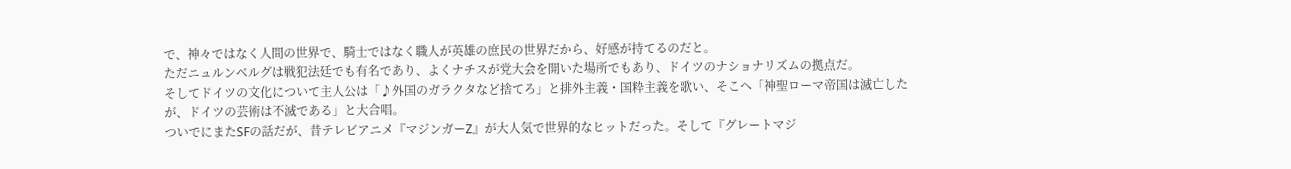で、神々ではなく人間の世界で、騎士ではなく職人が英雄の庶民の世界だから、好感が持てるのだと。
ただニュルンベルグは戦犯法廷でも有名であり、よくナチスが党大会を開いた場所でもあり、ドイツのナショナリズムの拠点だ。
そしてドイツの文化について主人公は「♪外国のガラクタなど捨てろ」と排外主義・国粋主義を歌い、そこへ「神聖ローマ帝国は滅亡したが、ドイツの芸術は不滅である」と大合唱。
ついでにまたSFの話だが、昔テレビアニメ『マジンガーZ』が大人気で世界的なヒットだった。そして『グレートマジ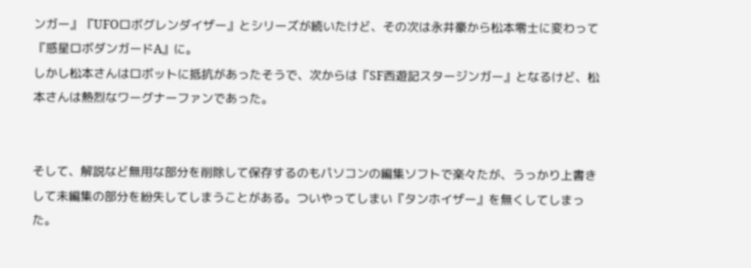ンガー』『UFOロボグレンダイザー』とシリーズが続いたけど、その次は永井豪から松本零士に変わって『惑星ロボダンガードA』に。
しかし松本さんはロボットに抵抗があったそうで、次からは『SF西遊記スタージンガー』となるけど、松本さんは熱烈なワーグナーファンであった。


そして、解説など無用な部分を削除して保存するのもパソコンの編集ソフトで楽々たが、うっかり上書きして未編集の部分を紛失してしまうことがある。ついやってしまい『タンホイザー』を無くしてしまった。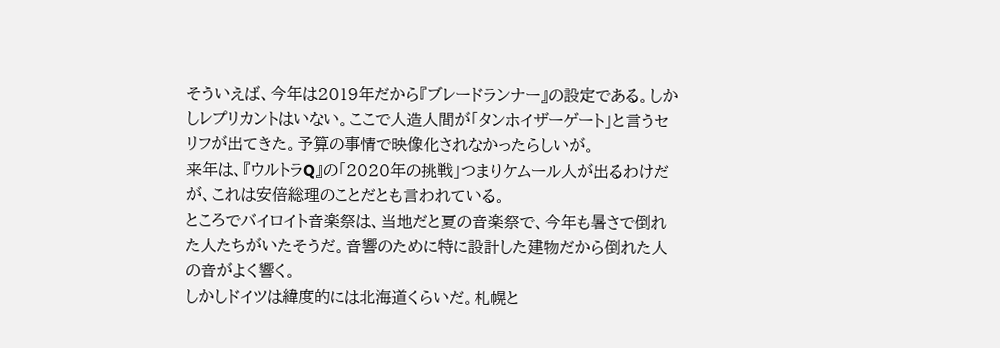そういえば、今年は2019年だから『ブレードランナー』の設定である。しかしレプリカントはいない。ここで人造人間が「タンホイザーゲート」と言うセリフが出てきた。予算の事情で映像化されなかったらしいが。
来年は、『ウルトラQ』の「2020年の挑戦」つまりケムール人が出るわけだが、これは安倍総理のことだとも言われている。
ところでバイロイト音楽祭は、当地だと夏の音楽祭で、今年も暑さで倒れた人たちがいたそうだ。音響のために特に設計した建物だから倒れた人の音がよく響く。
しかしドイツは緯度的には北海道くらいだ。札幌と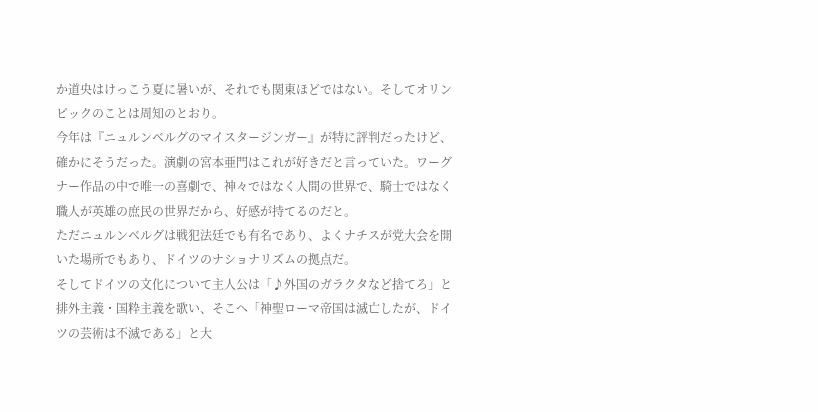か道央はけっこう夏に暑いが、それでも関東ほどではない。そしてオリンピックのことは周知のとおり。
今年は『ニュルンベルグのマイスタージンガー』が特に評判だったけど、確かにそうだった。演劇の宮本亜門はこれが好きだと言っていた。ワーグナー作品の中で唯一の喜劇で、神々ではなく人間の世界で、騎士ではなく職人が英雄の庶民の世界だから、好感が持てるのだと。
ただニュルンベルグは戦犯法廷でも有名であり、よくナチスが党大会を開いた場所でもあり、ドイツのナショナリズムの拠点だ。
そしてドイツの文化について主人公は「♪外国のガラクタなど捨てろ」と排外主義・国粋主義を歌い、そこへ「神聖ローマ帝国は滅亡したが、ドイツの芸術は不滅である」と大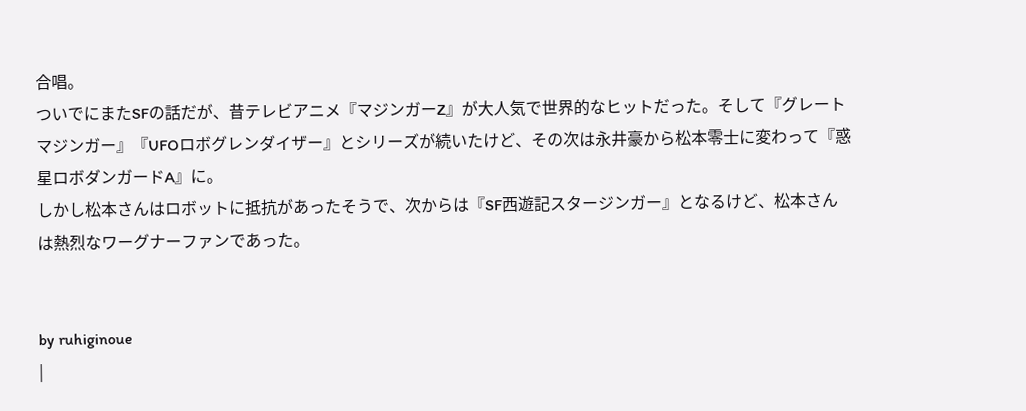合唱。
ついでにまたSFの話だが、昔テレビアニメ『マジンガーZ』が大人気で世界的なヒットだった。そして『グレートマジンガー』『UFOロボグレンダイザー』とシリーズが続いたけど、その次は永井豪から松本零士に変わって『惑星ロボダンガードA』に。
しかし松本さんはロボットに抵抗があったそうで、次からは『SF西遊記スタージンガー』となるけど、松本さんは熱烈なワーグナーファンであった。


by ruhiginoue
|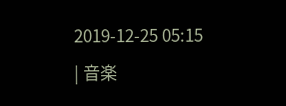2019-12-25 05:15
| 音楽